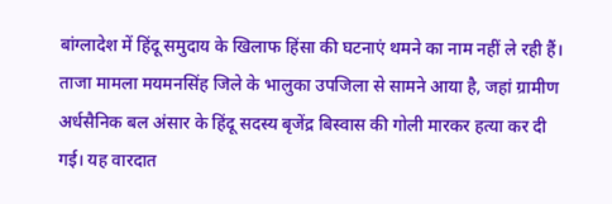बांग्लादेश में हिंदू समुदाय के खिलाफ हिंसा की घटनाएं थमने का नाम नहीं ले रही हैं। ताजा मामला मयमनसिंह जिले के भालुका उपजिला से सामने आया है, जहां ग्रामीण अर्धसैनिक बल अंसार के हिंदू सदस्य बृजेंद्र बिस्वास की गोली मारकर हत्या कर दी गई। यह वारदात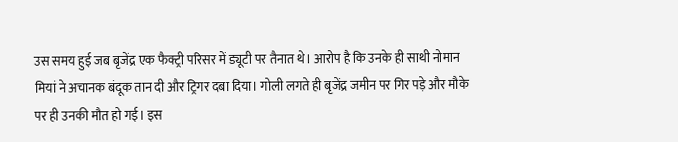उस समय हुई जब बृजेंद्र एक फैक्ट्री परिसर में ड्यूटी पर तैनात थे। आरोप है कि उनके ही साथी नोमान मियां ने अचानक बंदूक तान दी और ट्रिगर दबा दिया। गोली लगते ही बृजेंद्र जमीन पर गिर पड़े और मौके पर ही उनकी मौत हो गई। इस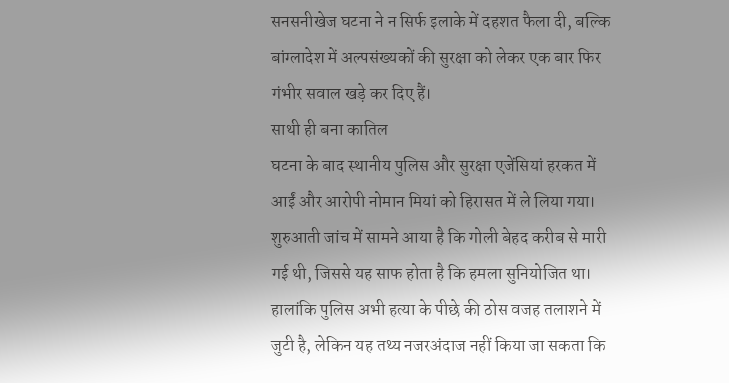सनसनीखेज घटना ने न सिर्फ इलाके में दहशत फैला दी, बल्कि बांग्लादेश में अल्पसंख्यकों की सुरक्षा को लेकर एक बार फिर गंभीर सवाल खड़े कर दिए हैं।
साथी ही बना कातिल
घटना के बाद स्थानीय पुलिस और सुरक्षा एजेंसियां हरकत में आईं और आरोपी नोमान मियां को हिरासत में ले लिया गया। शुरुआती जांच में सामने आया है कि गोली बेहद करीब से मारी गई थी, जिससे यह साफ होता है कि हमला सुनियोजित था। हालांकि पुलिस अभी हत्या के पीछे की ठोस वजह तलाशने में जुटी है, लेकिन यह तथ्य नजरअंदाज नहीं किया जा सकता कि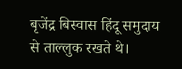बृजेंद्र बिस्वास हिंदू समुदाय से ताल्लुक रखते थे।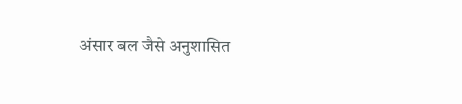अंसार बल जैसे अनुशासित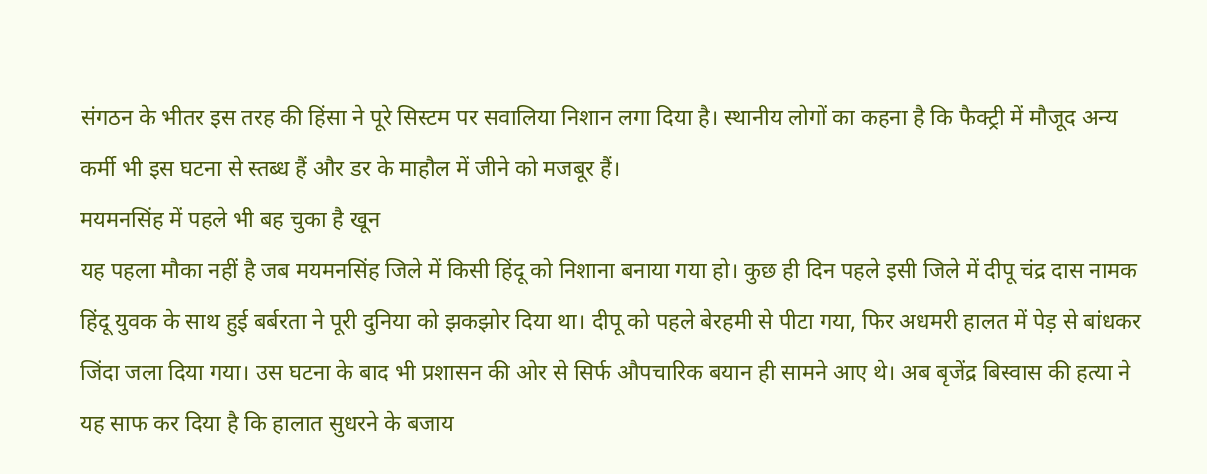संगठन के भीतर इस तरह की हिंसा ने पूरे सिस्टम पर सवालिया निशान लगा दिया है। स्थानीय लोगों का कहना है कि फैक्ट्री में मौजूद अन्य कर्मी भी इस घटना से स्तब्ध हैं और डर के माहौल में जीने को मजबूर हैं।
मयमनसिंह में पहले भी बह चुका है खून
यह पहला मौका नहीं है जब मयमनसिंह जिले में किसी हिंदू को निशाना बनाया गया हो। कुछ ही दिन पहले इसी जिले में दीपू चंद्र दास नामक हिंदू युवक के साथ हुई बर्बरता ने पूरी दुनिया को झकझोर दिया था। दीपू को पहले बेरहमी से पीटा गया, फिर अधमरी हालत में पेड़ से बांधकर जिंदा जला दिया गया। उस घटना के बाद भी प्रशासन की ओर से सिर्फ औपचारिक बयान ही सामने आए थे। अब बृजेंद्र बिस्वास की हत्या ने यह साफ कर दिया है कि हालात सुधरने के बजाय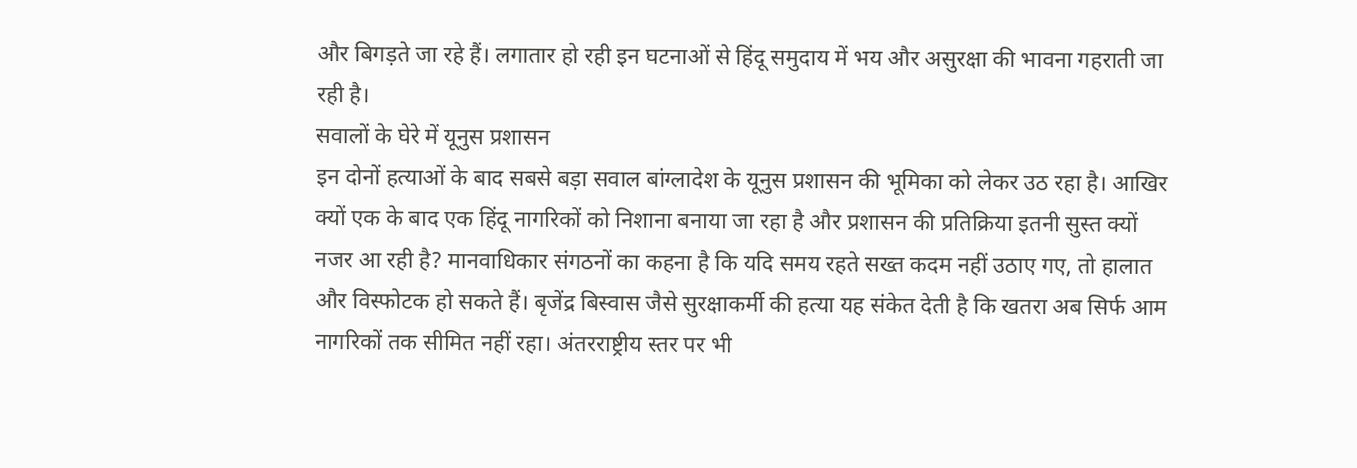और बिगड़ते जा रहे हैं। लगातार हो रही इन घटनाओं से हिंदू समुदाय में भय और असुरक्षा की भावना गहराती जा रही है।
सवालों के घेरे में यूनुस प्रशासन
इन दोनों हत्याओं के बाद सबसे बड़ा सवाल बांग्लादेश के यूनुस प्रशासन की भूमिका को लेकर उठ रहा है। आखिर क्यों एक के बाद एक हिंदू नागरिकों को निशाना बनाया जा रहा है और प्रशासन की प्रतिक्रिया इतनी सुस्त क्यों नजर आ रही है? मानवाधिकार संगठनों का कहना है कि यदि समय रहते सख्त कदम नहीं उठाए गए, तो हालात और विस्फोटक हो सकते हैं। बृजेंद्र बिस्वास जैसे सुरक्षाकर्मी की हत्या यह संकेत देती है कि खतरा अब सिर्फ आम नागरिकों तक सीमित नहीं रहा। अंतरराष्ट्रीय स्तर पर भी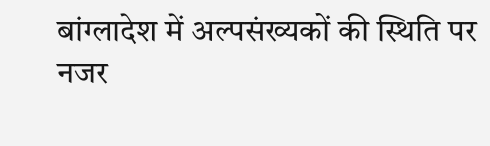बांग्लादेश में अल्पसंख्यकों की स्थिति पर नजर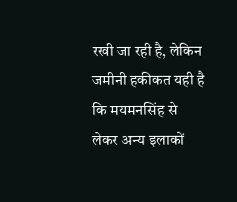रखी जा रही है, लेकिन जमीनी हकीकत यही है कि मयमनसिंह से लेकर अन्य इलाकों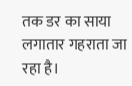तक डर का साया लगातार गहराता जा रहा है।